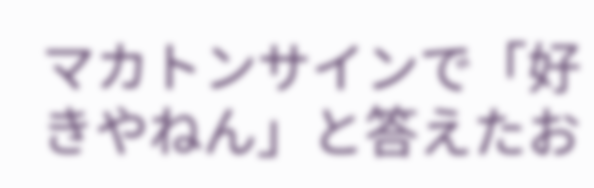マカトンサインで「好きやねん」と答えたお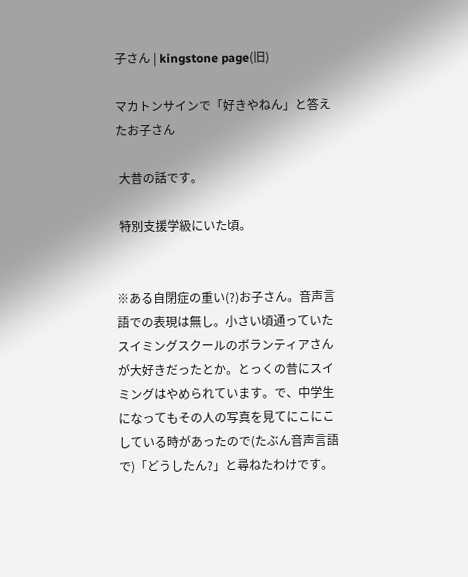子さん | kingstone page(旧)

マカトンサインで「好きやねん」と答えたお子さん

 大昔の話です。

 特別支援学級にいた頃。


※ある自閉症の重い(?)お子さん。音声言語での表現は無し。小さい頃通っていたスイミングスクールのボランティアさんが大好きだったとか。とっくの昔にスイミングはやめられています。で、中学生になってもその人の写真を見てにこにこしている時があったので(たぶん音声言語で)「どうしたん?」と尋ねたわけです。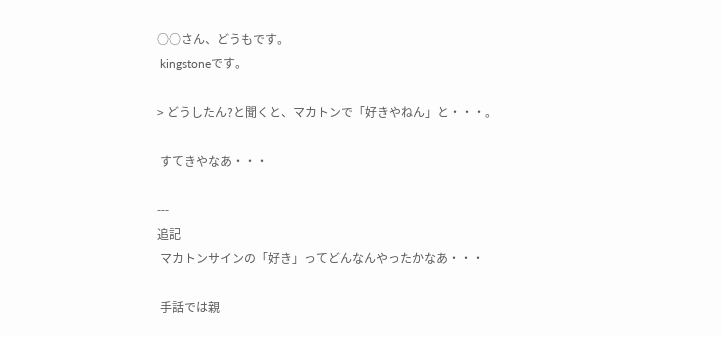○○さん、どうもです。
 kingstoneです。

> どうしたん?と聞くと、マカトンで「好きやねん」と・・・。

 すてきやなあ・・・

---
追記
 マカトンサインの「好き」ってどんなんやったかなあ・・・

 手話では親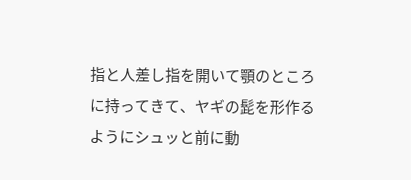指と人差し指を開いて顎のところに持ってきて、ヤギの髭を形作るようにシュッと前に動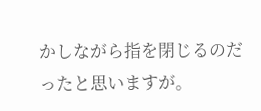かしながら指を閉じるのだったと思いますが。